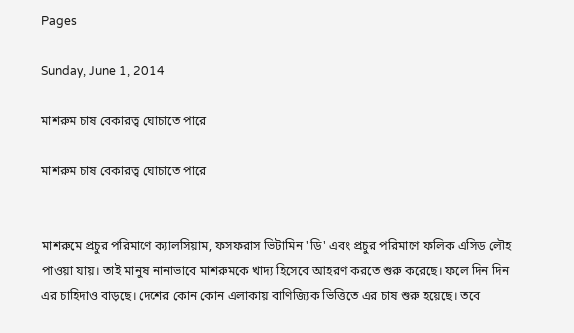Pages

Sunday, June 1, 2014

মাশরুম চাষ বেকারত্ব ঘোচাতে পারে

মাশরুম চাষ বেকারত্ব ঘোচাতে পারে


মাশরুমে প্রচুর পরিমাণে ক্যালসিয়াম, ফসফরাস ভিটামিন 'ডি' এবং প্রচুর পরিমাণে ফলিক এসিড লৌহ পাওয়া যায়। তাই মানুষ নানাভাবে মাশরুমকে খাদ্য হিসেবে আহরণ করতে শুরু করেছে। ফলে দিন দিন এর চাহিদাও বাড়ছে। দেশের কোন কোন এলাকায় বাণিজ্যিক ভিত্তিতে এর চাষ শুরু হয়েছে। তবে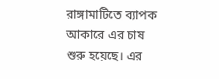রাঙ্গামাটিতে ব্যাপক আকারে এর চাষ শুরু হয়েছে। এর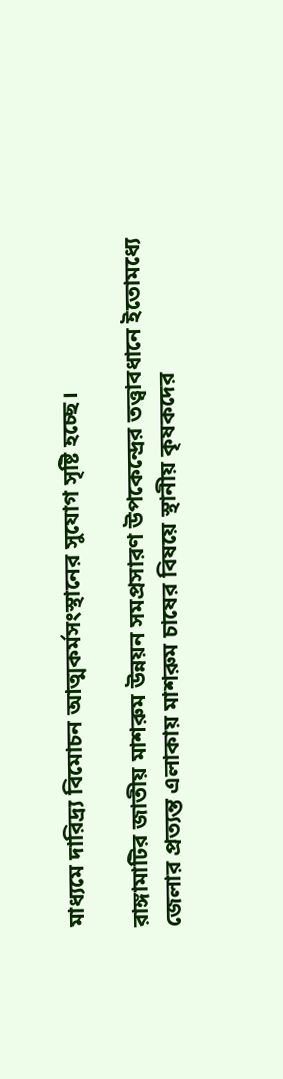মাধ্যমে দারিদ্র্য বিমোচন আত্মকর্মসংস্থানের সুযোগ সৃষ্টি হচ্ছে।

রাঙ্গামাটির জাতীয় মাশরুম উন্নয়ন সমপ্রসারণ উপকেন্দ্রের তত্ত্বাবধানে ইতোমধ্যে জেলার প্রত্যন্ত এলাকায় মাশরুম চাষের বিষয়ে স্থানীয় কৃষকদের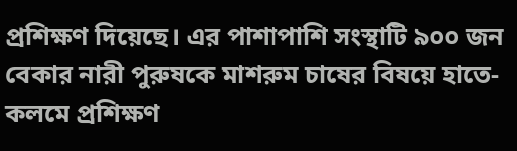প্রশিক্ষণ দিয়েছে। এর পাশাপাশি সংস্থাটি ৯০০ জন বেকার নারী পুরুষকে মাশরুম চাষের বিষয়ে হাতে-কলমে প্রশিক্ষণ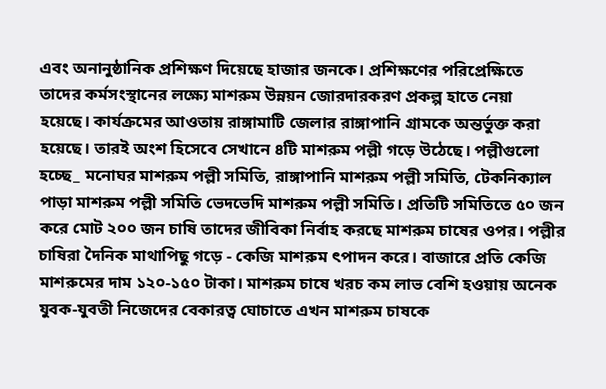এবং অনানুষ্ঠানিক প্রশিক্ষণ দিয়েছে হাজার জনকে। প্রশিক্ষণের পরিপ্রেক্ষিতে তাদের কর্মসংস্থানের লক্ষ্যে মাশরুম উন্নয়ন জোরদারকরণ প্রকল্প হাতে নেয়া হয়েছে। কার্যক্রমের আওতায় রাঙ্গামাটি জেলার রাঙ্গাপানি গ্রামকে অন্তর্ভুক্ত করা হয়েছে। তারই অংশ হিসেবে সেখানে ৪টি মাশরুম পল্লী গড়ে উঠেছে। পল্লীগুলো হচ্ছে_ মনোঘর মাশরুম পল্লী সমিতি, রাঙ্গাপানি মাশরুম পল্লী সমিতি, টেকনিক্যাল পাড়া মাশরুম পল্লী সমিতি ভেদভেদি মাশরুম পল্লী সমিতি। প্রতিটি সমিতিতে ৫০ জন করে মোট ২০০ জন চাষি তাদের জীবিকা নির্বাহ করছে মাশরুম চাষের ওপর। পল্লীর চাষিরা দৈনিক মাথাপিছু গড়ে - কেজি মাশরুম ৎপাদন করে। বাজারে প্রতি কেজি মাশরুমের দাম ১২০-১৫০ টাকা। মাশরুম চাষে খরচ কম লাভ বেশি হওয়ায় অনেক যুবক-যুবতী নিজেদের বেকারত্ব ঘোচাতে এখন মাশরুম চাষকে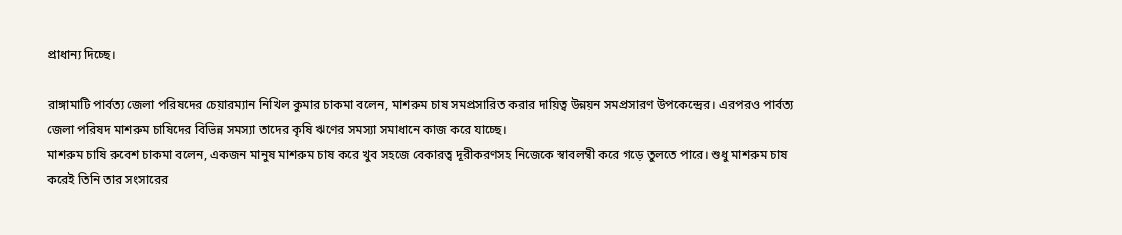প্রাধান্য দিচ্ছে।

রাঙ্গামাটি পার্বত্য জেলা পরিষদের চেয়ারম্যান নিখিল কুমার চাকমা বলেন, মাশরুম চাষ সমপ্রসারিত করার দায়িত্ব উন্নয়ন সমপ্রসারণ উপকেন্দ্রের। এরপরও পার্বত্য জেলা পরিষদ মাশরুম চাষিদের বিভিন্ন সমস্যা তাদের কৃষি ঋণের সমস্যা সমাধানে কাজ করে যাচ্ছে।
মাশরুম চাষি রুবেশ চাকমা বলেন, একজন মানুষ মাশরুম চাষ করে খুব সহজে বেকারত্ব দূরীকরণসহ নিজেকে স্বাবলম্বী করে গড়ে তুলতে পারে। শুধু মাশরুম চাষ করেই তিনি তার সংসারের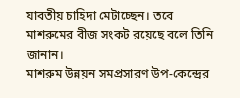যাবতীয় চাহিদা মেটাচ্ছেন। তবে মাশরুমের বীজ সংকট রয়েছে বলে তিনি জানান।
মাশরুম উন্নয়ন সমপ্রসারণ উপ-কেন্দ্রের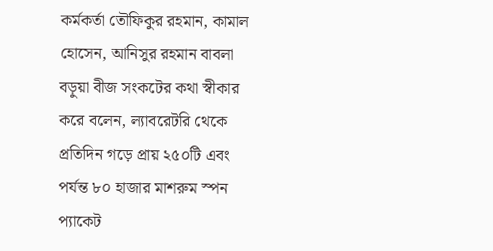কর্মকর্তা তৌফিকুর রহমান, কামাল হোসেন, আনিসুর রহমান বাবলা বড়ুয়া বীজ সংকটের কথা স্বীকার করে বলেন, ল্যাবরেটরি থেকে প্রতিদিন গড়ে প্রায় ২৫০টি এবং পর্যন্ত ৮০ হাজার মাশরুম স্পন প্যাকেট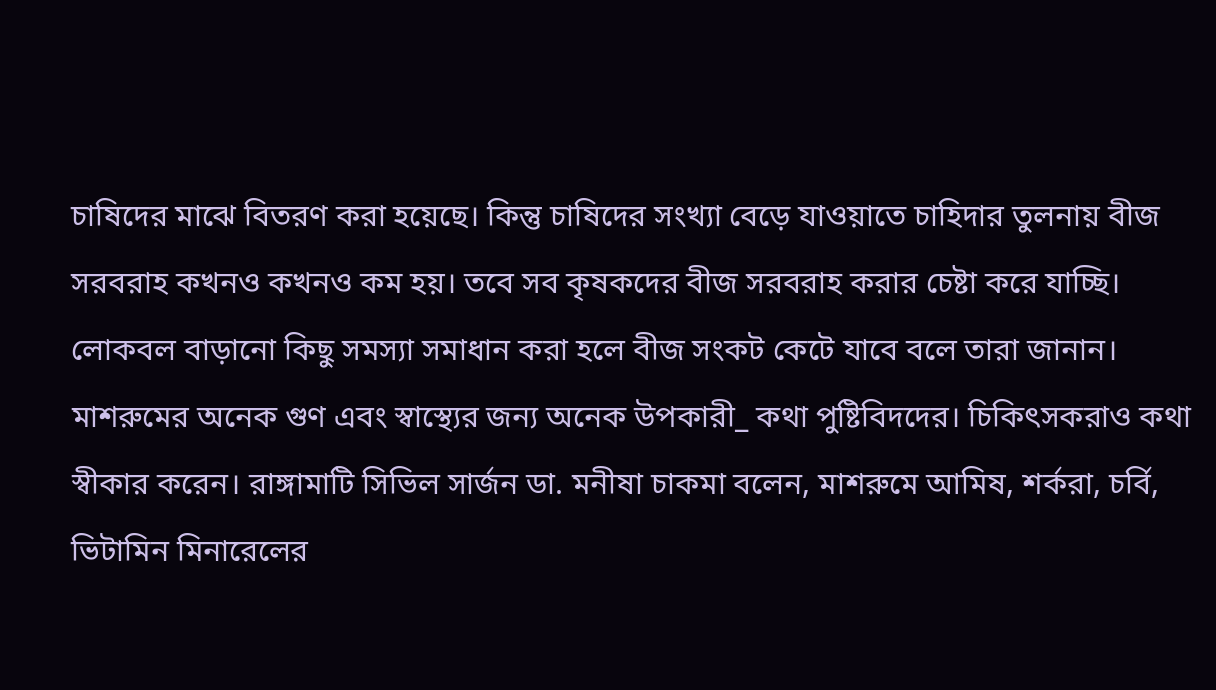চাষিদের মাঝে বিতরণ করা হয়েছে। কিন্তু চাষিদের সংখ্যা বেড়ে যাওয়াতে চাহিদার তুলনায় বীজ সরবরাহ কখনও কখনও কম হয়। তবে সব কৃষকদের বীজ সরবরাহ করার চেষ্টা করে যাচ্ছি। লোকবল বাড়ানো কিছু সমস্যা সমাধান করা হলে বীজ সংকট কেটে যাবে বলে তারা জানান।
মাশরুমের অনেক গুণ এবং স্বাস্থ্যের জন্য অনেক উপকারী_ কথা পুষ্টিবিদদের। চিকিৎসকরাও কথা স্বীকার করেন। রাঙ্গামাটি সিভিল সার্জন ডা. মনীষা চাকমা বলেন, মাশরুমে আমিষ, শর্করা, চর্বি, ভিটামিন মিনারেলের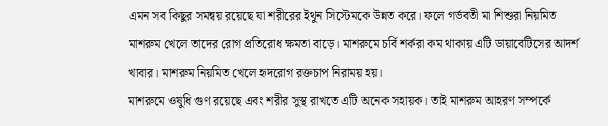এমন সব কিছুর সমন্বয় রয়েছে যা শরীরের ইথুন সিস্টেমকে উন্নত করে। ফলে গর্ভবতী মা শিশুরা নিয়মিত মাশরুম খেলে তাদের রোগ প্রতিরোধ ক্ষমতা বাড়ে। মাশরুমে চর্বি শর্করা কম থাকায় এটি ডায়াবেটিসের আদর্শ খাবার। মাশরুম নিয়মিত খেলে হৃদরোগ রক্তচাপ নিরাময় হয়।
মাশরুমে ওষুধি গুণ রয়েছে এবং শরীর সুস্থ রাখতে এটি অনেক সহায়ক। তাই মাশরুম আহরণ সম্পর্কে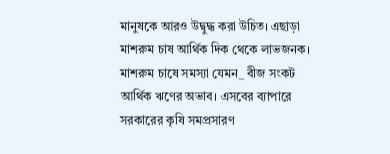মানুষকে আরও উদ্বুদ্ধ করা উচিত। এছাড়া মাশরুম চাষ আর্থিক দিক থেকে লাভজনক। মাশরুম চাষে সমস্যা যেমন_ বীজ সংকট আর্থিক ঋণের অভাব। এসবের ব্যাপারে সরকারের কৃষি সমপ্রসারণ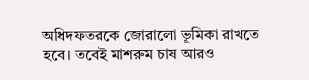অধিদফতরকে জোরালো ভূমিকা রাখতে হবে। তবেই মাশরুম চাষ আরও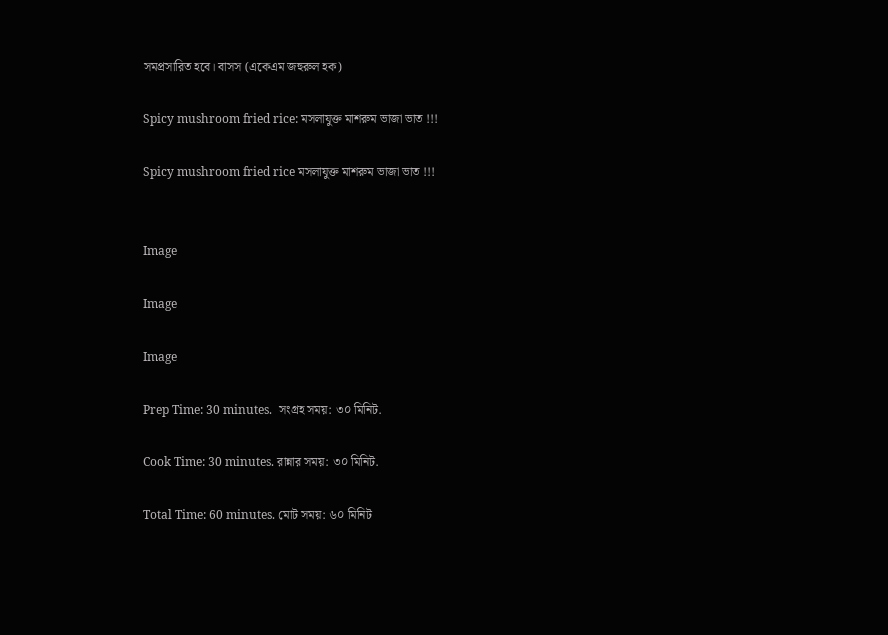সমপ্রসারিত হবে। বাসস (একেএম জহুরুল হক)

Spicy mushroom fried rice: মসলাযুক্ত মাশরুম ভাজা ভাত !!!

Spicy mushroom fried rice মসলাযুক্ত মাশরুম ভাজা ভাত !!!


Image

Image

Image

Prep Time: 30 minutes.  সংগ্রহ সময়: ৩০ মিনিট.

Cook Time: 30 minutes. রান্নার সময়: ৩০ মিনিট.

Total Time: 60 minutes. মোট সময়: ৬০ মিনিট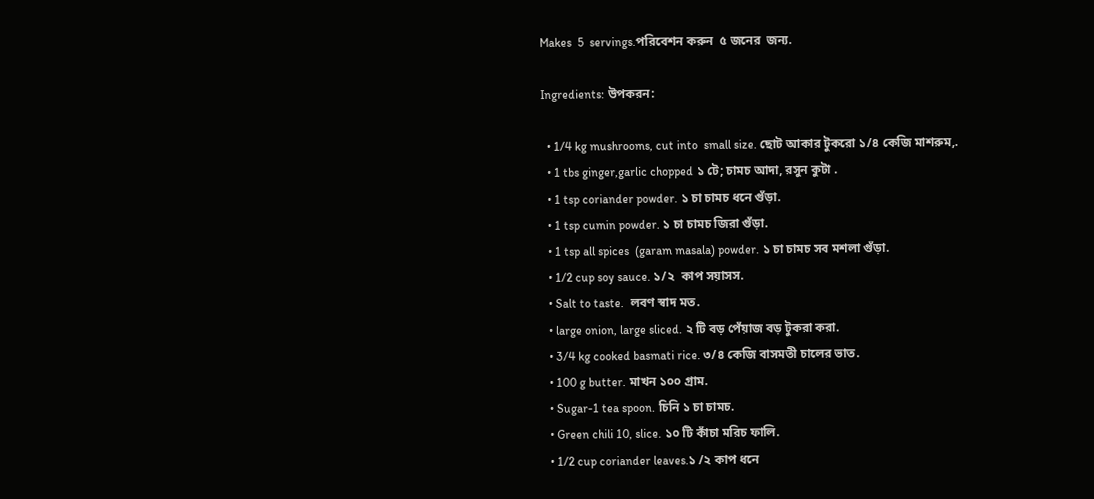Makes  5  servings.পরিবেশন করুন  ৫ জনের  জন্য.

Ingredients: উপকরন:

  • 1/4 kg mushrooms, cut into  small size. ছোট আকার টুকরো ১/৪ কেজি মাশরুম,.
  • 1 tbs ginger,garlic chopped ১ টে; চামচ আদা, রসুন কুটা .
  • 1 tsp coriander powder. ১ চা চামচ ধনে গুঁড়া.
  • 1 tsp cumin powder. ১ চা চামচ জিরা গুঁড়া.
  • 1 tsp all spices  (garam masala) powder. ১ চা চামচ সব মশলা গুঁড়া.
  • 1/2 cup soy sauce. ১/২  কাপ সয়াসস.
  • Salt to taste.  লবণ স্বাদ মত.
  • large onion, large sliced. ২ টি বড় পেঁয়াজ বড় টুকরা করা.
  • 3/4 kg cooked basmati rice. ৩/৪ কেজি বাসমতী চালের ভাত.
  • 100 g butter. মাখন ১০০ গ্রাম.
  • Sugar-1 tea spoon. চিনি ১ চা চামচ.
  • Green chili 10, slice. ১০ টি কাঁচা মরিচ ফালি.
  • 1/2 cup coriander leaves.১ /২ কাপ ধনে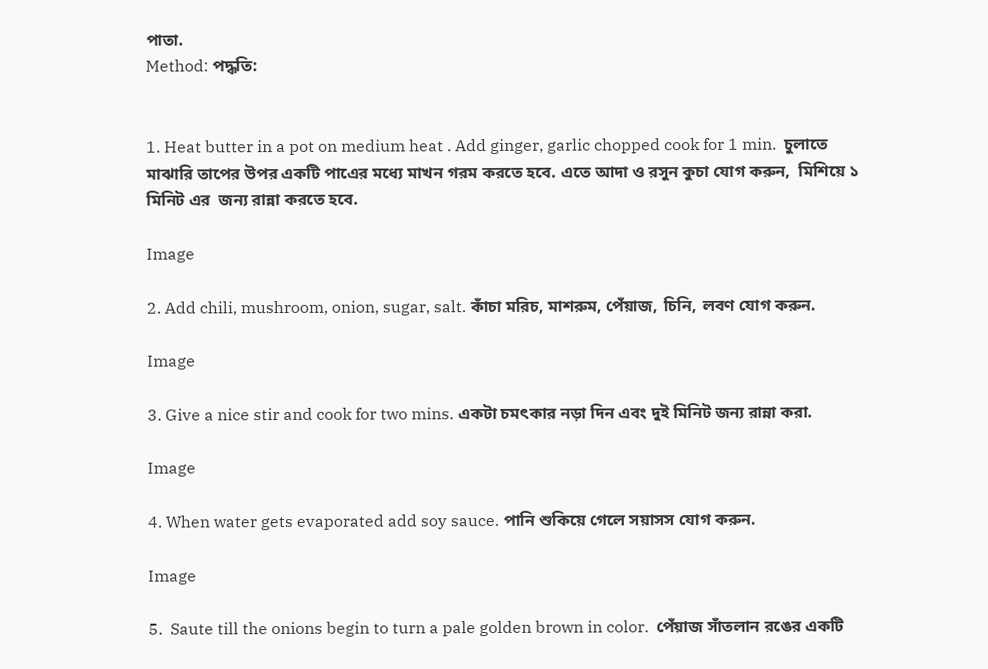পাতা.
Method: পদ্ধতি:


1. Heat butter in a pot on medium heat . Add ginger, garlic chopped cook for 1 min.  চুলাতে মাঝারি তাপের উপর একটি পাএের মধ্যে মাখন গরম করতে হবে. এতে আদা ও রসুন কুচা যোগ করুন,  মিশিয়ে ১ মিনিট এর  জন্য রান্না করতে হবে.

Image

2. Add chili, mushroom, onion, sugar, salt. কাঁচা মরিচ, মাশরুম, পেঁয়াজ, চিনি, লবণ যোগ করুন.

Image

3. Give a nice stir and cook for two mins. একটা চমৎকার নড়া দিন এবং দুই মিনিট জন্য রান্না করা.

Image

4. When water gets evaporated add soy sauce. পানি শুকিয়ে গেলে সয়াসস যোগ করুন.

Image

5.  Saute till the onions begin to turn a pale golden brown in color.  পেঁয়াজ সাঁতলান রঙের একটি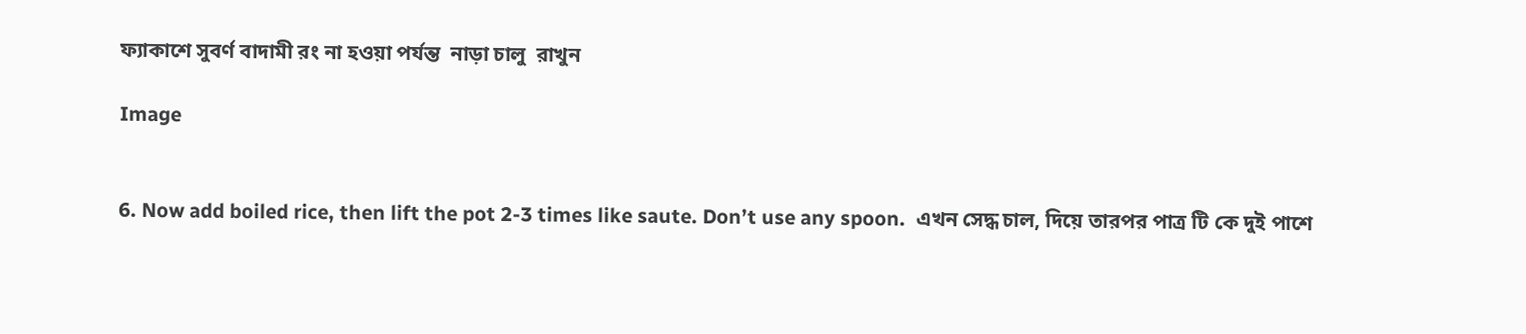ফ্যাকাশে সুবর্ণ বাদামী রং না হওয়া পর্যন্ত  নাড়া চালু  রাখুন

Image


6. Now add boiled rice, then lift the pot 2-3 times like saute. Don’t use any spoon.  এখন সেদ্ধ চাল, দিয়ে তারপর পাত্র টি কে দুই পাশে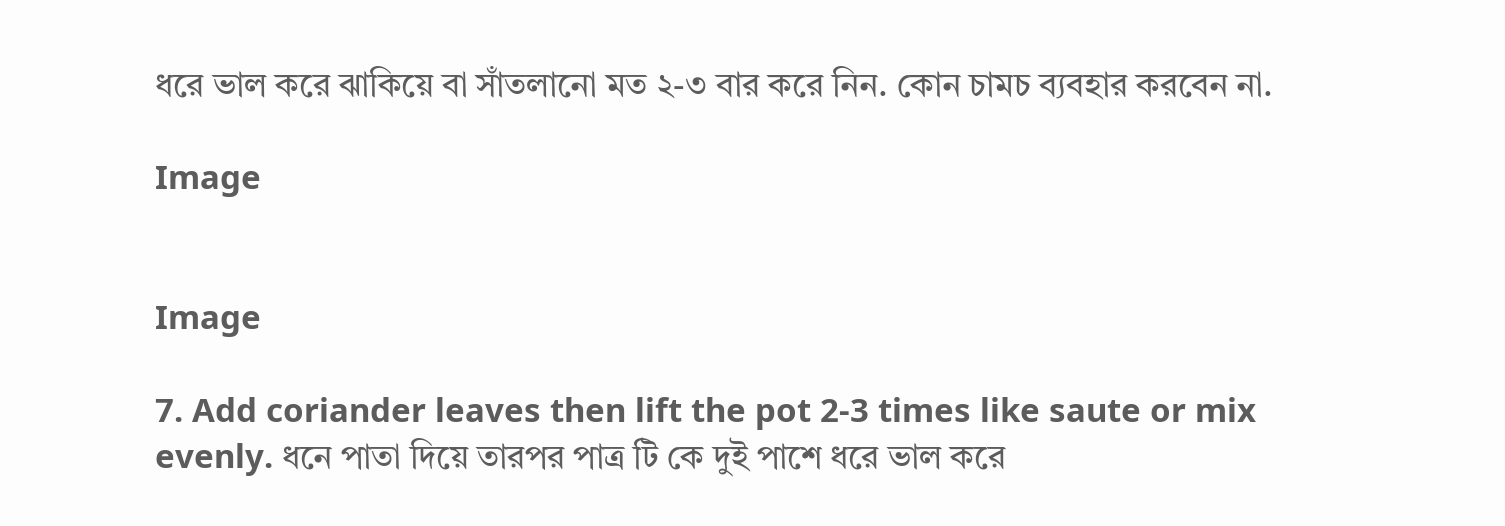ধরে ভাল করে ঝাকিয়ে বা সাঁতলানো মত ২-৩ বার করে নিন. কোন চামচ ব্যবহার করবেন না.

Image


Image

7. Add coriander leaves then lift the pot 2-3 times like saute or mix evenly. ধনে পাতা দিয়ে তারপর পাত্র টি কে দুই পাশে ধরে ভাল করে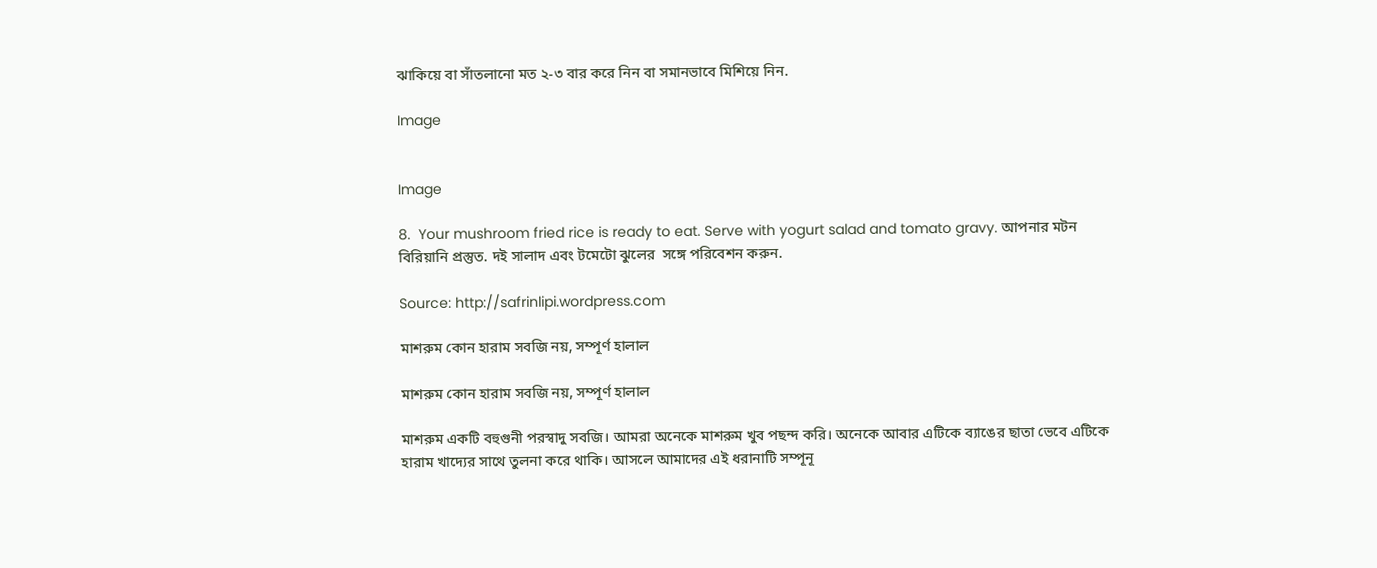ঝাকিয়ে বা সাঁতলানো মত ২-৩ বার করে নিন বা সমানভাবে মিশিয়ে নিন.

Image


Image

8.  Your mushroom fried rice is ready to eat. Serve with yogurt salad and tomato gravy. আপনার মটন বিরিয়ানি প্রস্তুত. দই সালাদ এবং টমেটো ঝুলের  সঙ্গে পরিবেশন করুন.

Source: http://safrinlipi.wordpress.com

মাশরুম কোন হারাম সবজি নয়, সম্পূর্ণ হালাল

মাশরুম কোন হারাম সবজি নয়, সম্পূর্ণ হালাল

মাশরুম একটি বহুগুনী পরস্বাদু সবজি। আমরা অনেকে মাশরুম খুব পছন্দ করি। অনেকে আবার এটিকে ব্যাঙের ছাতা ভেবে এটিকে হারাম খাদ্যের সাথে তুলনা করে থাকি। আসলে আমাদের এই ধরানাটি সম্পূনূ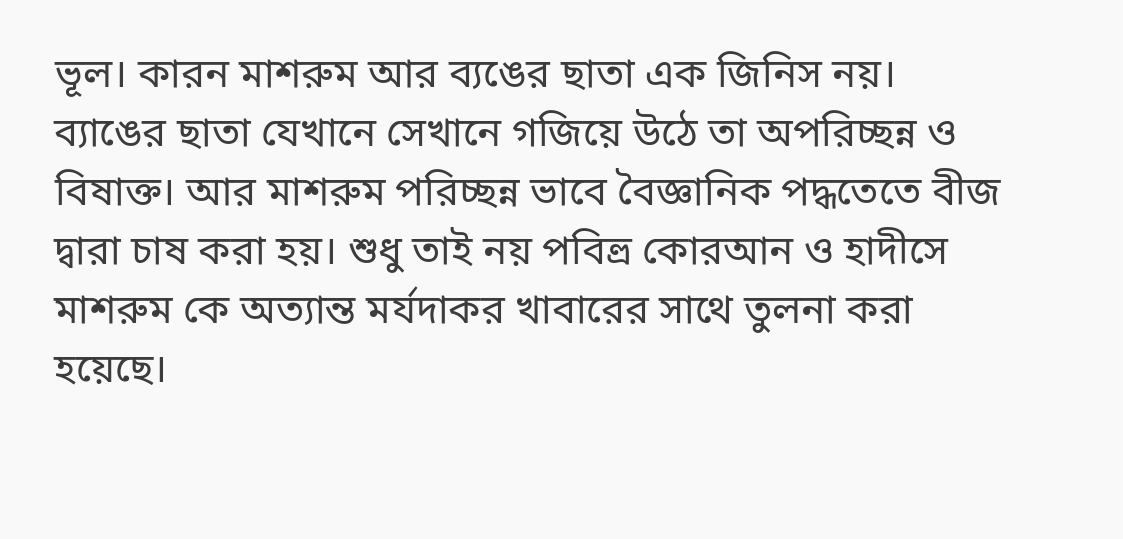ভূল। কারন মাশরুম আর ব্যঙের ছাতা এক জিনিস নয়। ব্যাঙের ছাতা যেখানে সেখানে গজিয়ে উঠে তা অপরিচ্ছন্ন ও বিষাক্ত। আর মাশরুম পরিচ্ছন্ন ভাবে বৈজ্ঞানিক পদ্ধতেতে বীজ দ্বারা চাষ করা হয়। শুধু তাই নয় পবিত্ত্র কোরআন ও হাদীসে মাশরুম কে অত্যান্ত মর্যদাকর খাবারের সাথে তুলনা করা হয়েছে।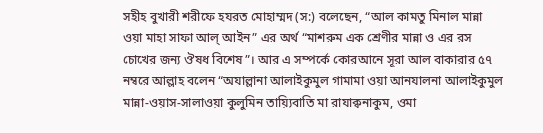সহীহ বুখারী শরীফে হযরত মোহাম্মদ (স:) বলেছেন, “আল কামতু মিনাল মান্না ওয়া মাহা সাফা আল্ আইন” এর অর্থ “মাশরুম এক শ্রেণীর মান্না ও এর রস চোখের জন্য ঔষধ বিশেষ”। আর এ সম্পর্কে কোরআনে সূরা আল বাকারার ৫৭ নম্বরে আল্লাহ বলেন “অযাল্লানা আলাইকুমুল গামামা ওয়া আনযালনা আলাইকুমুল মান্না-ওয়াস-সালাওয়া কুলুমিন তায়্যিবাতি মা রাযাক্বনাকুম, ওমা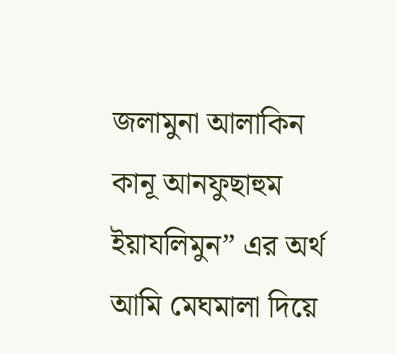জলামুনা আলাকিন কানূ আনফুছাহুম ইয়াযলিমুন” এর অর্থ আমি মেঘমালা দিয়ে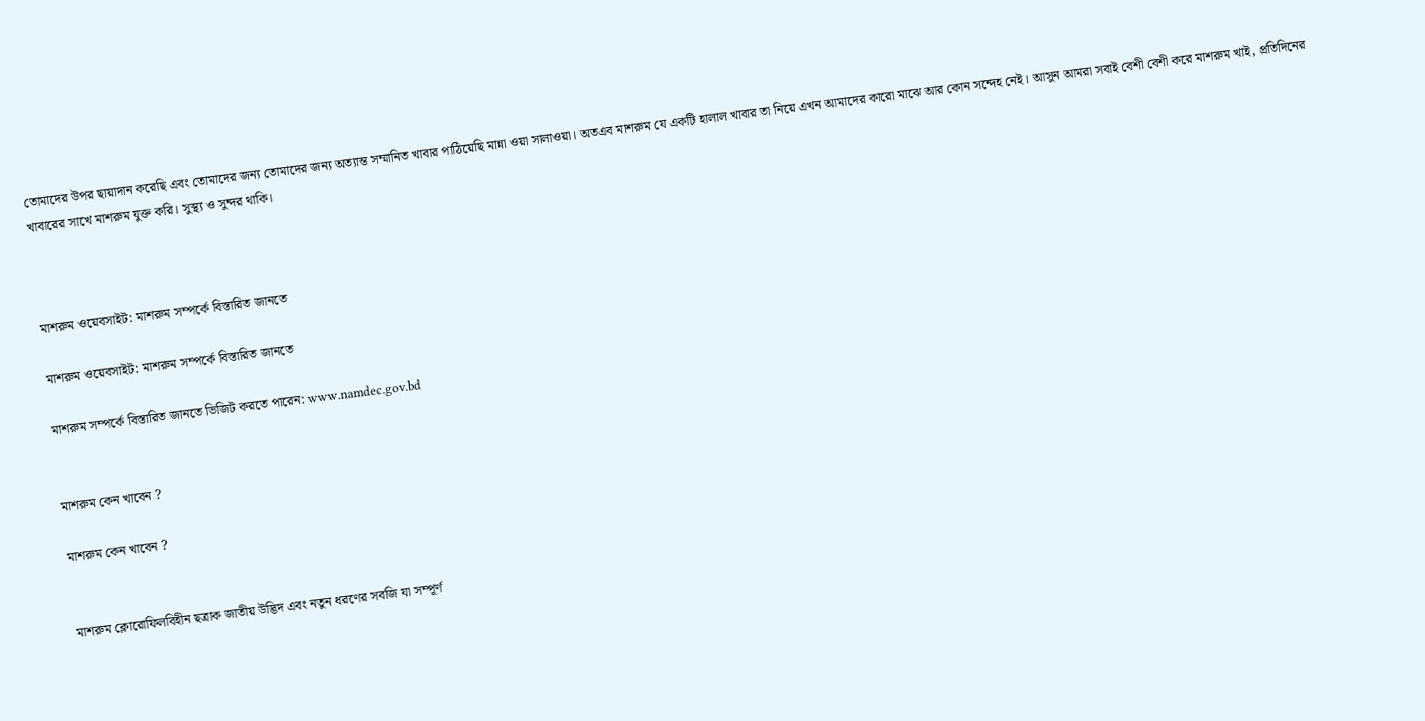তোমাদের উপর ছায়াদান করেছি এবং তোমাদের জন্য তোমাদের জন্য অত্যান্ত সম্মানিত খাবার পাঠিয়েছি মান্না ওয়া সালাওয়া। অতএব মাশরুম যে একটি হালাল খাবার তা নিয়ে এখন আমাদের কারো মাঝে আর কোন সন্দেহ নেই। আসুন আমরা সবাই বেশী বেশী করে মাশরুম খাই, প্রতিদিনের খাবারের সাখে মাশরুম যুক্ত করি। সুস্থ্য ও সুন্দর থাকি।



মাশরুম ওয়েবসাইট: মাশরুম সম্পর্কে বিস্তারিত জানতে

মাশরুম ওয়েবসাইট: মাশরুম সম্পর্কে বিস্তারিত জানতে

মাশরুম সম্পর্কে বিস্তারিত জানতে ভিজিট করতে পারেন: www.namdec.gov.bd


মাশরুম কেন খাবেন ?

মাশরুম কেন খাবেন ?


মাশরুম ক্লোরোফিলবিহীন ছত্রাক জাতীয় উদ্ভিদ এবং নতুন ধরণের সবজি যা সম্পূর্ণ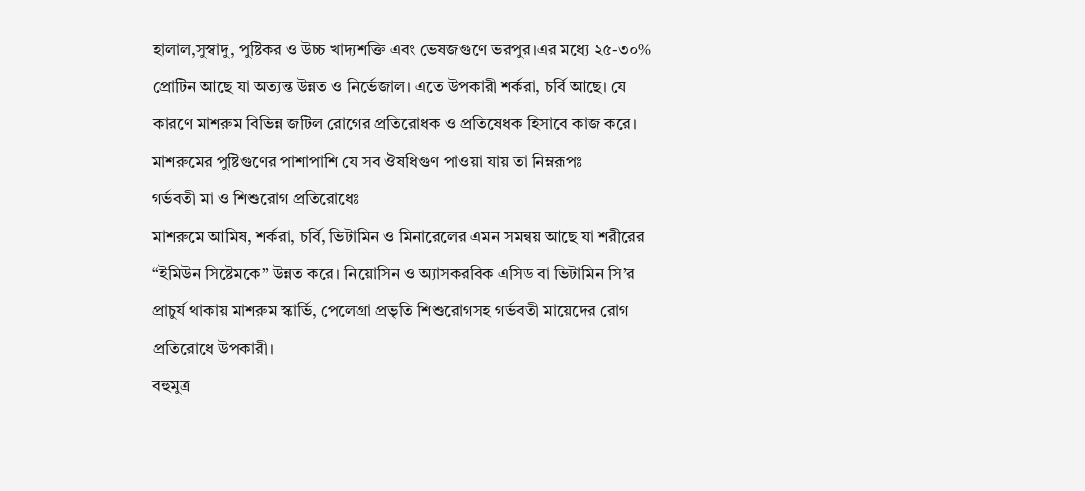হালাল,সুস্বাদু, পুষ্টিকর ও উচ্চ খাদ্যশক্তি এবং ভেষজগুণে ভরপুর।এর মধ্যে ২৫-৩০% প্রোটিন আছে যা অত্যন্ত উন্নত ও নির্ভেজাল। এতে উপকারী শর্করা, চর্বি আছে। যে কারণে মাশরুম বিভিন্ন জটিল রোগের প্রতিরোধক ও প্রতিষেধক হিসাবে কাজ করে। মাশরুমের পুষ্টিগুণের পাশাপাশি যে সব ঔষধিগুণ পাওয়া যায় তা নিম্নরূপঃ
গর্ভবতী মা ও শিশুরোগ প্রতিরোধেঃ
মাশরুমে আমিষ, শর্করা, চর্বি, ভিটামিন ও মিনারেলের এমন সমন্বয় আছে যা শরীরের “ইমিউন সিষ্টেমকে” উন্নত করে। নিয়োসিন ও অ্যাসকরবিক এসিড বা ভিটামিন সি’র প্রাচুর্য থাকায় মাশরুম স্কার্ভি, পেলেগ্রা প্রভৃতি শিশুরোগসহ গর্ভবতী মায়েদের রোগ প্রতিরোধে উপকারী।
বহুমুত্র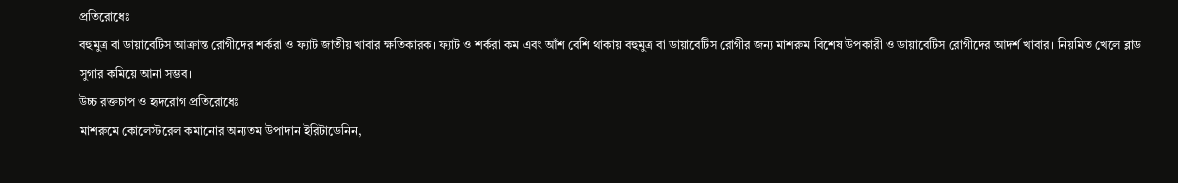প্রতিরোধেঃ
বহুমুত্র বা ডায়াবেটিস আক্রান্ত রোগীদের শর্করা ও ফ্যাট জাতীয় খাবার ক্ষতিকারক। ফ্যাট ও শর্করা কম এবং আঁশ বেশি থাকায় বহুমুত্র বা ডায়াবেটিস রোগীর জন্য মাশরুম বিশেষ উপকারী ও ডায়াবেটিস রোগীদের আদর্শ খাবার। নিয়মিত খেলে ব্লাড সুগার কমিয়ে আনা সম্ভব।
উচ্চ রক্তচাপ ও হৃদরোগ প্রতিরোধেঃ
মাশরুমে কোলেস্টরেল কমানোর অন্যতম উপাদান ইরিটাডেনিন,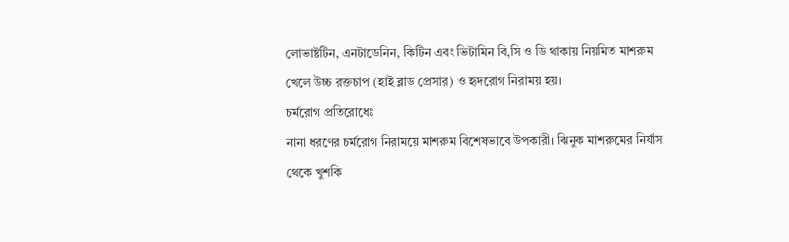লোভাষ্টটিন, এনটাডেনিন, কিটিন এবং ভিটামিন বি,সি ও ডি থাকায় নিয়মিত মাশরুম খেলে উচ্চ রক্তচাপ (হাই ব্লাড প্রেসার) ও হৃদরোগ নিরাময় হয়।
চর্মরোগ প্রতিরোধেঃ
নানা ধরণের চর্মরোগ নিরাময়ে মাশরুম বিশেষভাবে উপকারী। ঝিনুক মাশরুমের নির্যাস থেকে খুশকি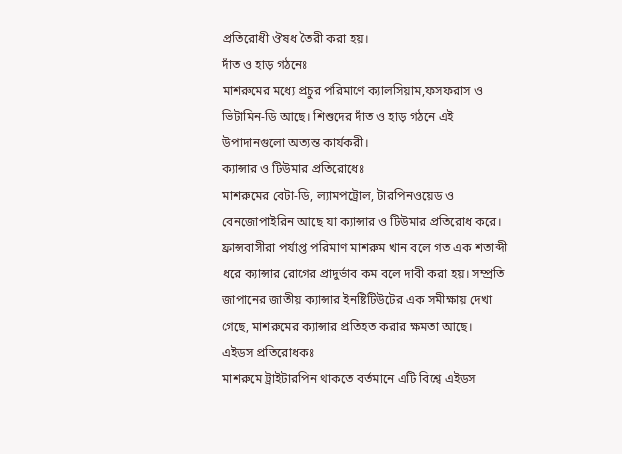প্রতিরোধী ঔষধ তৈরী করা হয়।
দাঁত ও হাড় গঠনেঃ
মাশরুমের মধ্যে প্রচুর পরিমাণে ক্যালসিয়াম,ফসফরাস ও ভিটামিন-ডি আছে। শিশুদের দাঁত ও হাড় গঠনে এই উপাদানগুলো অত্যন্ত কার্যকরী।
ক্যান্সার ও টিউমার প্রতিরোধেঃ
মাশরুমের বেটা-ডি, ল্যামপট্রোল, টারপিনওয়েড ও বেনজোপাইরিন আছে যা ক্যান্সার ও টিউমার প্রতিরোধ করে। ফ্রান্সবাসীরা পর্যাপ্ত পরিমাণ মাশরুম খান বলে গত এক শতাব্দী ধরে ক্যান্সার রোগের প্রাদুর্ভাব কম বলে দাবী করা হয়। সম্প্রতি জাপানের জাতীয় ক্যান্সার ইনষ্টিটিউটের এক সমীক্ষায় দেখা গেছে, মাশরুমের ক্যান্সার প্রতিহত করার ক্ষমতা আছে।
এইডস প্রতিরোধকঃ
মাশরুমে ট্রাইটারপিন থাকতে বর্তমানে এটি বিশ্বে এইডস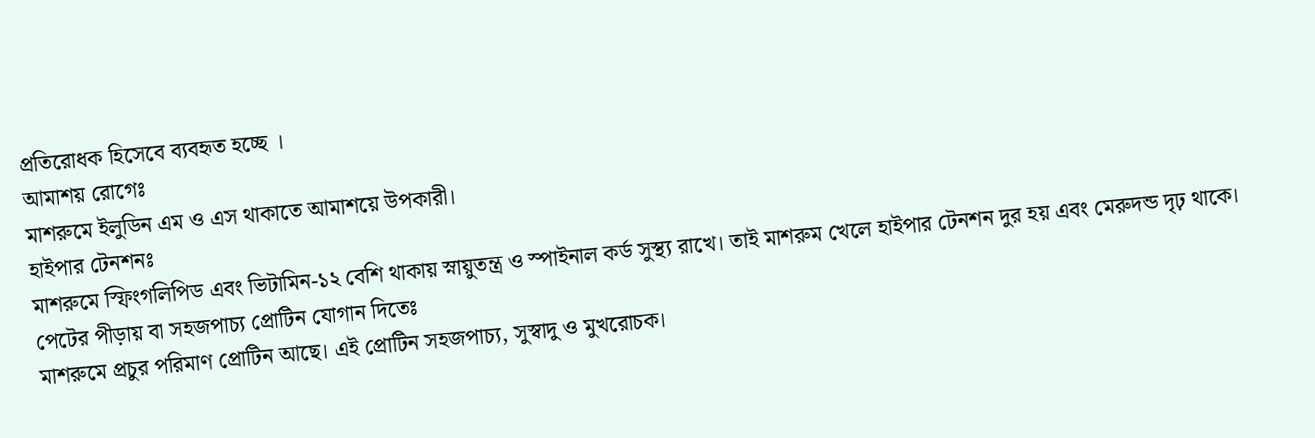প্রতিরোধক হিসেবে ব্যবহৃত হচ্ছে ।
আমাশয় রোগেঃ
মাশরুমে ইলুডিন এম ও এস থাকাতে আমাশয়ে উপকারী।
হাইপার টেনশনঃ
মাশরুমে স্ফিংগলিপিড এবং ভিটামিন-১২ বেশি থাকায় স্নায়ুতন্ত্র ও স্পাইনাল কর্ড সুস্থ্য রাখে। তাই মাশরুম খেলে হাইপার টেনশন দুর হয় এবং মেরুদন্ড দৃঢ় থাকে।
পেটের পীড়ায় বা সহজপাচ্য প্রোটিন যোগান দিতেঃ
মাশরুমে প্রচুর পরিমাণ প্রোটিন আছে। এই প্রোটিন সহজপাচ্য, সুস্বাদু ও মুখরোচক।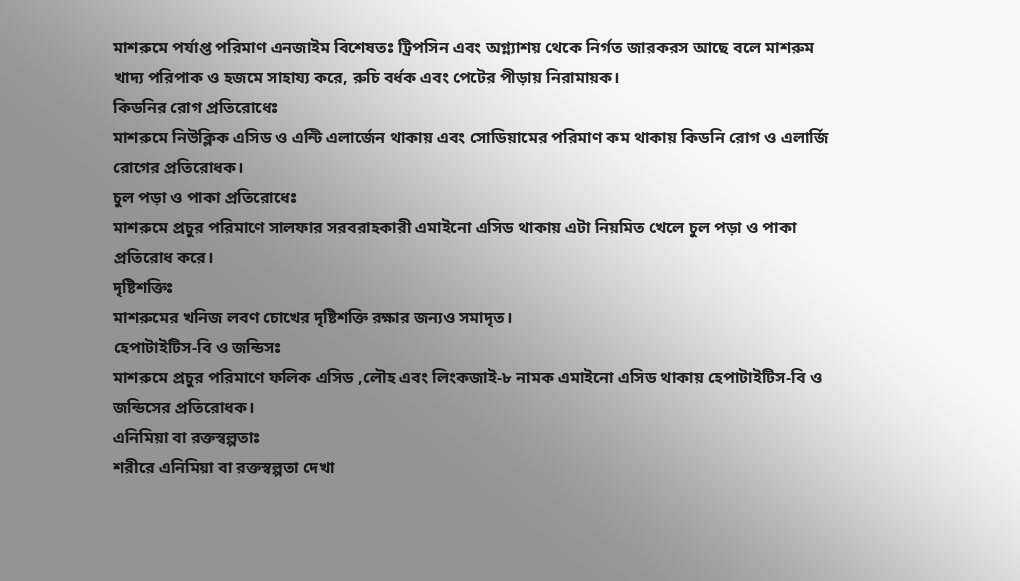মাশরুমে পর্যাপ্ত পরিমাণ এনজাইম বিশেষতঃ ট্রিপসিন এবং অগ্ন্যাশয় থেকে নির্গত জারকরস আছে বলে মাশরুম খাদ্য পরিপাক ও হজমে সাহায্য করে, রুচি বর্ধক এবং পেটের পীড়ায় নিরামায়ক।
কিডনির রোগ প্রতিরোধেঃ
মাশরুমে নিউক্লিক এসিড ও এন্টি এলার্জেন থাকায় এবং সোডিয়ামের পরিমাণ কম থাকায় কিডনি রোগ ও এলার্জি রোগের প্রতিরোধক।
চুল পড়া ও পাকা প্রতিরোধেঃ
মাশরুমে প্রচুর পরিমাণে সালফার সরবরাহকারী এমাইনো এসিড থাকায় এটা নিয়মিত খেলে চুল পড়া ও পাকা প্রতিরোধ করে।
দৃষ্টিশক্তিঃ
মাশরুমের খনিজ লবণ চোখের দৃষ্টিশক্তি রক্ষার জন্যও সমাদৃত।
হেপাটাইটিস-বি ও জন্ডিসঃ
মাশরুমে প্রচুর পরিমাণে ফলিক এসিড ,লৌহ এবং লিংকজাই-৮ নামক এমাইনো এসিড থাকায় হেপাটাইটিস-বি ও জন্ডিসের প্রতিরোধক।
এনিমিয়া বা রক্তস্বল্পতাঃ
শরীরে এনিমিয়া বা রক্তস্বল্পতা দেখা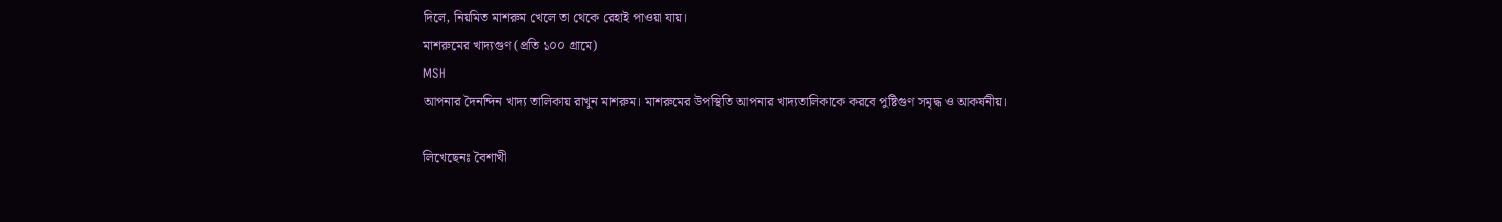দিলে, নিয়মিত মাশরুম খেলে তা থেকে রেহাই পাওয়া যায়।
মাশরুমের খাদ্যগুণ (প্রতি ১০০ গ্রামে)
MSH
আপনার দৈনন্দিন খাদ্য তালিকায় রাখুন মাশরুম। মাশরুমের উপস্থিতি আপনার খাদ্যতালিকাকে করবে পুষ্টিগুণ সমৃদ্ধ ও আকর্ষনীয়।

লিখেছেনঃ বৈশাখী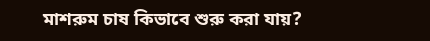মাশরুম চাষ কিভাবে শুরু করা যায়?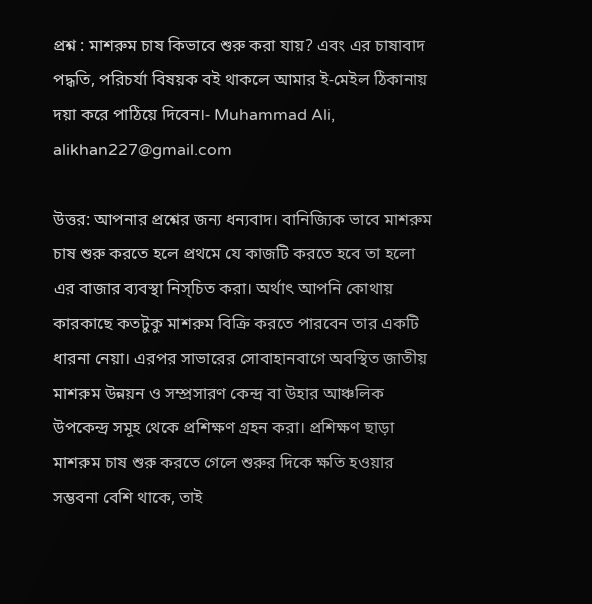প্রশ্ন : মাশরুম চাষ কিভাবে শুরু করা যায়? এবং এর চাষাবাদ পদ্ধতি, পরিচর্যা বিষয়ক বই থাকলে আমার ই-মেইল ঠিকানায় দয়া করে পাঠিয়ে দিবেন।- Muhammad Ali, alikhan227@gmail.com

উত্তর: আপনার প্রশ্নের জন্য ধন্যবাদ। বানিজ্যিক ভাবে মাশরুম চাষ শুরু করতে হলে প্রথমে যে কাজটি করতে হবে তা হলো এর বাজার ব্যবস্থা নিস্চিত করা। অর্থাৎ আপনি কোথায় কারকাছে কতটুকু মাশরুম বিক্রি করতে পারবেন তার একটি ধারনা নেয়া। এরপর সাভারের সোবাহানবাগে অবস্থিত জাতীয় মাশরুম উন্নয়ন ও সম্প্রসারণ কেন্দ্র বা উহার আঞ্চলিক উপকেন্দ্র সমূহ থেকে প্রশিক্ষণ গ্রহন করা। প্রশিক্ষণ ছাড়া মাশরুম চাষ শুরু করতে গেলে শুরুর দিকে ক্ষতি হওয়ার সম্ভবনা বেশি থাকে, তাই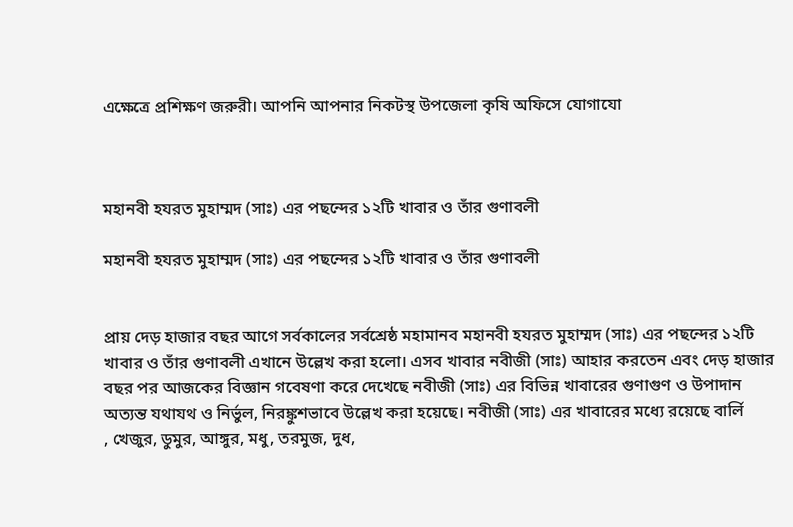এক্ষেত্রে প্রশিক্ষণ জরুরী। আপনি আপনার নিকটস্থ উপজেলা কৃষি অফিসে যোগাযো



মহানবী হযরত মুহাম্মদ (সাঃ) এর পছন্দের ১২টি খাবার ও তাঁর গুণাবলী

মহানবী হযরত মুহাম্মদ (সাঃ) এর পছন্দের ১২টি খাবার ও তাঁর গুণাবলী


প্রায় দেড় হাজার বছর আগে সর্বকালের সর্বশ্রেষ্ঠ মহামানব মহানবী হযরত মুহাম্মদ (সাঃ) এর পছন্দের ১২টি খাবার ও তাঁর গুণাবলী এখানে উল্লেখ করা হলো। এসব খাবার নবীজী (সাঃ) আহার করতেন এবং দেড় হাজার বছর পর আজকের বিজ্ঞান গবেষণা করে দেখেছে নবীজী (সাঃ) এর বিভিন্ন খাবারের গুণাগুণ ও উপাদান অত্যন্ত যথাযথ ও নির্ভুল, নিরঙ্কুশভাবে উল্লেখ করা হয়েছে। নবীজী (সাঃ) এর খাবারের মধ্যে রয়েছে বার্লি
, খেজুর, ডুমুর, আঙ্গুর, মধু, তরমুজ, দুধ,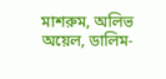মাশরুম, অলিভ অয়েল, ডালিম-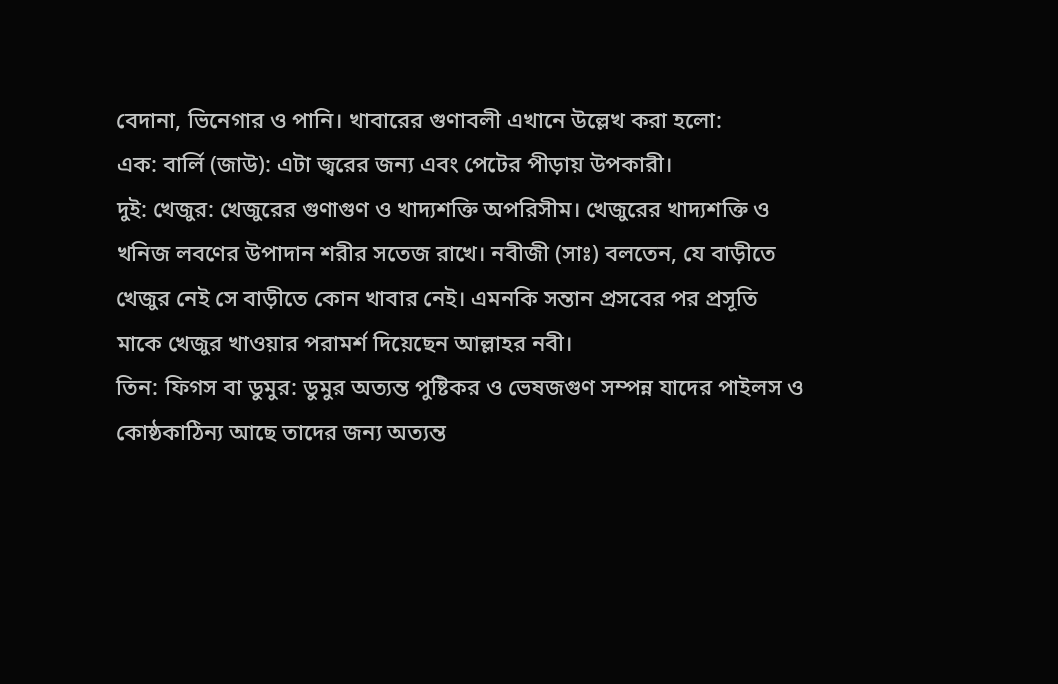বেদানা, ভিনেগার ও পানি। খাবারের গুণাবলী এখানে উল্লেখ করা হলো:
এক: বার্লি (জাউ): এটা জ্বরের জন্য এবং পেটের পীড়ায় উপকারী।
দুই: খেজুর: খেজুরের গুণাগুণ ও খাদ্যশক্তি অপরিসীম। খেজুরের খাদ্যশক্তি ও খনিজ লবণের উপাদান শরীর সতেজ রাখে। নবীজী (সাঃ) বলতেন, যে বাড়ীতে খেজুর নেই সে বাড়ীতে কোন খাবার নেই। এমনকি সন্তান প্রসবের পর প্রসূতি মাকে খেজুর খাওয়ার পরামর্শ দিয়েছেন আল্লাহর নবী।
তিন: ফিগস বা ডুমুর: ডুমুর অত্যন্ত পুষ্টিকর ও ভেষজগুণ সম্পন্ন যাদের পাইলস ও কোষ্ঠকাঠিন্য আছে তাদের জন্য অত্যন্ত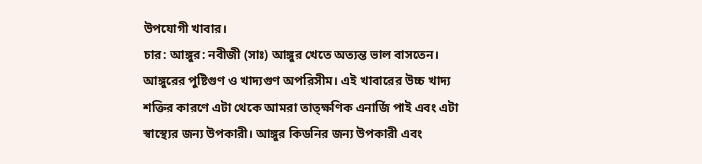উপযোগী খাবার।
চার: আঙ্গুর: নবীজী (সাঃ) আঙ্গুর খেতে অত্যন্ত ভাল বাসতেন। আঙ্গুরের পুষ্টিগুণ ও খাদ্যগুণ অপরিসীম। এই খাবারের উচ্চ খাদ্য শক্তির কারণে এটা থেকে আমরা তাত্ক্ষণিক এনার্জি পাই এবং এটা স্বাস্থ্যের জন্য উপকারী। আঙ্গুর কিডনির জন্য উপকারী এবং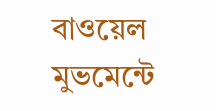বাওয়েল মুভমেন্টে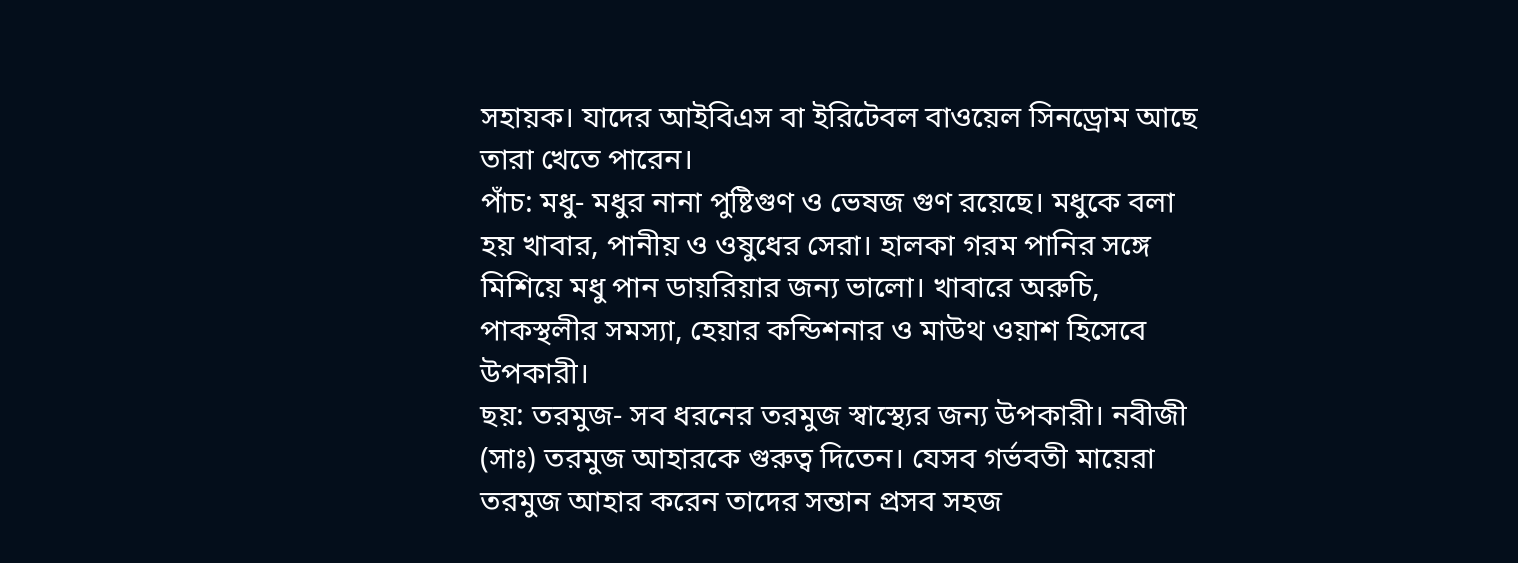সহায়ক। যাদের আইবিএস বা ইরিটেবল বাওয়েল সিনড্রোম আছে তারা খেতে পারেন।
পাঁচ: মধু- মধুর নানা পুষ্টিগুণ ও ভেষজ গুণ রয়েছে। মধুকে বলা হয় খাবার, পানীয় ও ওষুধের সেরা। হালকা গরম পানির সঙ্গে মিশিয়ে মধু পান ডায়রিয়ার জন্য ভালো। খাবারে অরুচি, পাকস্থলীর সমস্যা, হেয়ার কন্ডিশনার ও মাউথ ওয়াশ হিসেবে উপকারী।
ছয়: তরমুজ- সব ধরনের তরমুজ স্বাস্থ্যের জন্য উপকারী। নবীজী (সাঃ) তরমুজ আহারকে গুরুত্ব দিতেন। যেসব গর্ভবতী মায়েরা তরমুজ আহার করেন তাদের সন্তান প্রসব সহজ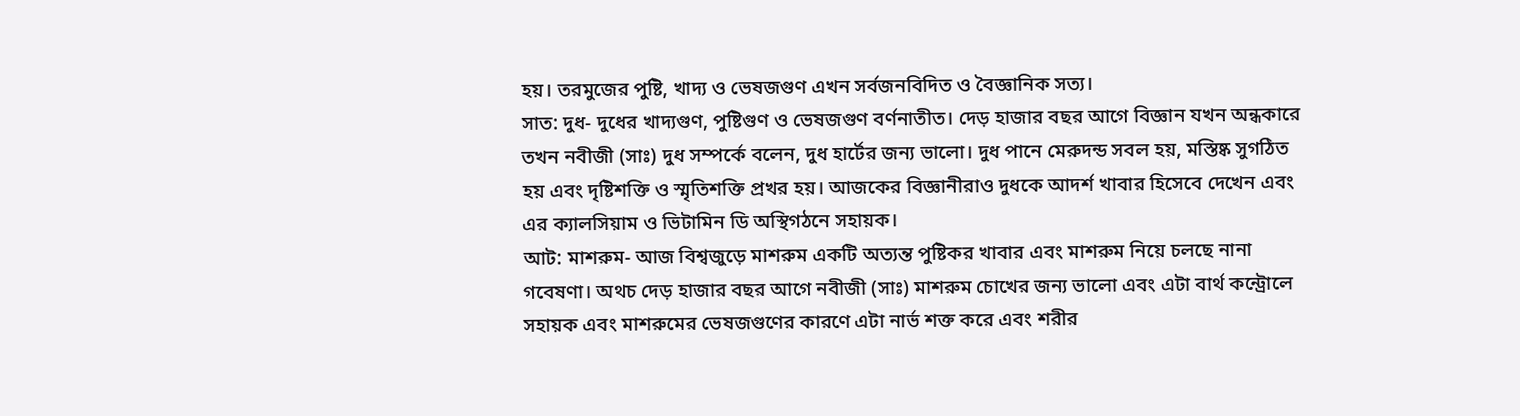হয়। তরমুজের পুষ্টি, খাদ্য ও ভেষজগুণ এখন সর্বজনবিদিত ও বৈজ্ঞানিক সত্য।
সাত: দুধ- দুধের খাদ্যগুণ, পুষ্টিগুণ ও ভেষজগুণ বর্ণনাতীত। দেড় হাজার বছর আগে বিজ্ঞান যখন অন্ধকারে তখন নবীজী (সাঃ) দুধ সম্পর্কে বলেন, দুধ হার্টের জন্য ভালো। দুধ পানে মেরুদন্ড সবল হয়, মস্তিষ্ক সুগঠিত হয় এবং দৃষ্টিশক্তি ও স্মৃতিশক্তি প্রখর হয়। আজকের বিজ্ঞানীরাও দুধকে আদর্শ খাবার হিসেবে দেখেন এবং এর ক্যালসিয়াম ও ভিটামিন ডি অস্থিগঠনে সহায়ক।
আট: মাশরুম- আজ বিশ্বজুড়ে মাশরুম একটি অত্যন্ত পুষ্টিকর খাবার এবং মাশরুম নিয়ে চলছে নানা গবেষণা। অথচ দেড় হাজার বছর আগে নবীজী (সাঃ) মাশরুম চোখের জন্য ভালো এবং এটা বার্থ কন্ট্রোলে সহায়ক এবং মাশরুমের ভেষজগুণের কারণে এটা নার্ভ শক্ত করে এবং শরীর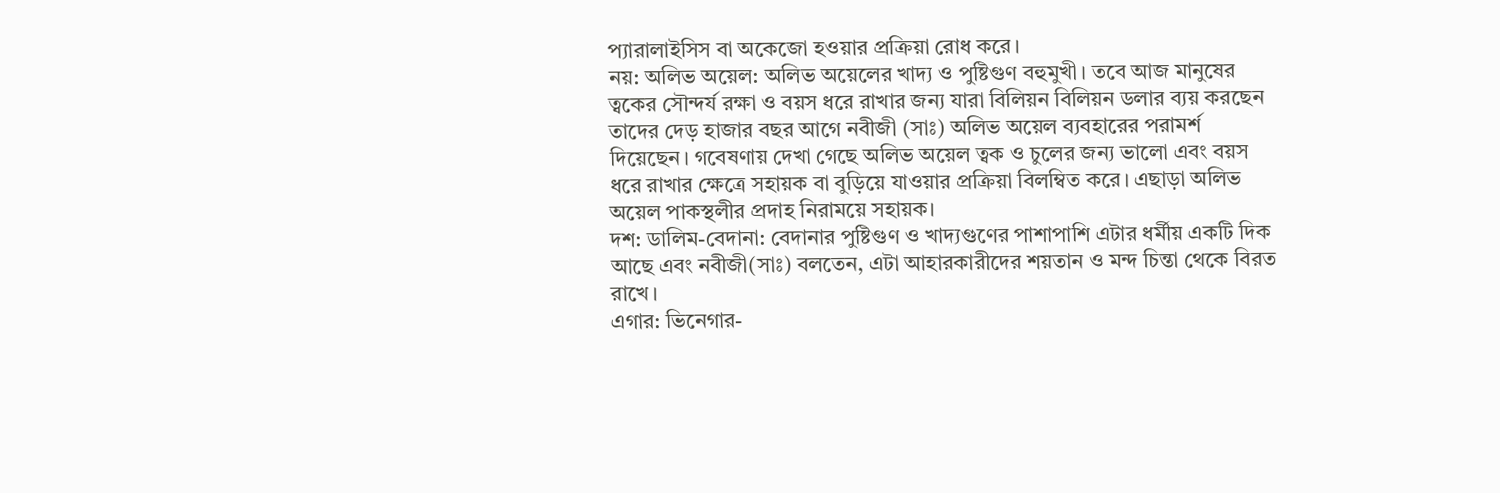প্যারালাইসিস বা অকেজো হওয়ার প্রক্রিয়া রোধ করে।
নয়: অলিভ অয়েল: অলিভ অয়েলের খাদ্য ও পুষ্টিগুণ বহুমুখী। তবে আজ মানুষের ত্বকের সৌন্দর্য রক্ষা ও বয়স ধরে রাখার জন্য যারা বিলিয়ন বিলিয়ন ডলার ব্যয় করছেন তাদের দেড় হাজার বছর আগে নবীজী (সাঃ) অলিভ অয়েল ব্যবহারের পরামর্শ দিয়েছেন। গবেষণায় দেখা গেছে অলিভ অয়েল ত্বক ও চুলের জন্য ভালো এবং বয়স ধরে রাখার ক্ষেত্রে সহায়ক বা বুড়িয়ে যাওয়ার প্রক্রিয়া বিলম্বিত করে। এছাড়া অলিভ অয়েল পাকস্থলীর প্রদাহ নিরাময়ে সহায়ক।
দশ: ডালিম-বেদানা: বেদানার পুষ্টিগুণ ও খাদ্যগুণের পাশাপাশি এটার ধর্মীয় একটি দিক আছে এবং নবীজী(সাঃ) বলতেন, এটা আহারকারীদের শয়তান ও মন্দ চিন্তা থেকে বিরত রাখে।
এগার: ভিনেগার-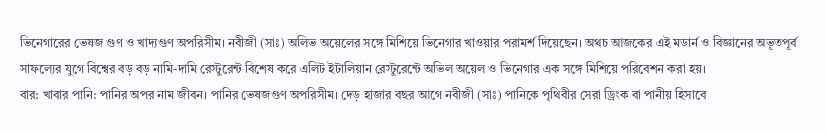ভিনেগারের ভেষজ গুণ ও খাদ্যগুণ অপরিসীম। নবীজী (সাঃ) অলিভ অয়েলের সঙ্গে মিশিয়ে ভিনেগার খাওয়ার পরামর্শ দিয়েছেন। অথচ আজকের এই মডার্ন ও বিজ্ঞানের অভূতপূর্ব সাফল্যের যুগে বিশ্বের বড় বড় নামি-দামি রেস্টুরেন্ট বিশেষ করে এলিট ইটালিয়ান রেস্টুরেন্টে অভিল অয়েল ও ভিনেগার এক সঙ্গে মিশিয়ে পরিবেশন করা হয়।
বার: খাবার পানি: পানির অপর নাম জীবন। পানির ভেষজগুণ অপরিসীম। দেড় হাজার বছর আগে নবীজী (সাঃ) পানিকে পৃথিবীর সেরা ড্রিংক বা পানীয় হিসাবে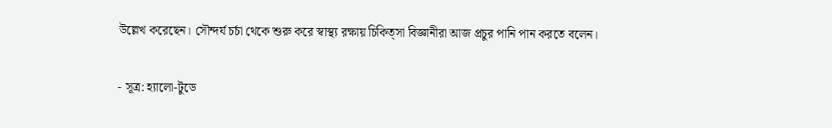উল্লেখ করেছেন। সৌন্দর্য চর্চা থেকে শুরু করে স্বাস্থ্য রক্ষায় চিকিত্সা বিজ্ঞানীরা আজ প্রচুর পানি পান করতে বলেন।

- সূত্র: হ্যালো-টুডে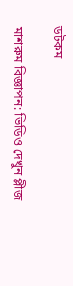ডটকম

মাশরুম বিজ্ঞাপন: ভিডিও দেখুন প্লীজ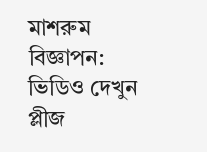মাশরুম বিজ্ঞাপন: ভিডিও দেখুন প্লীজ